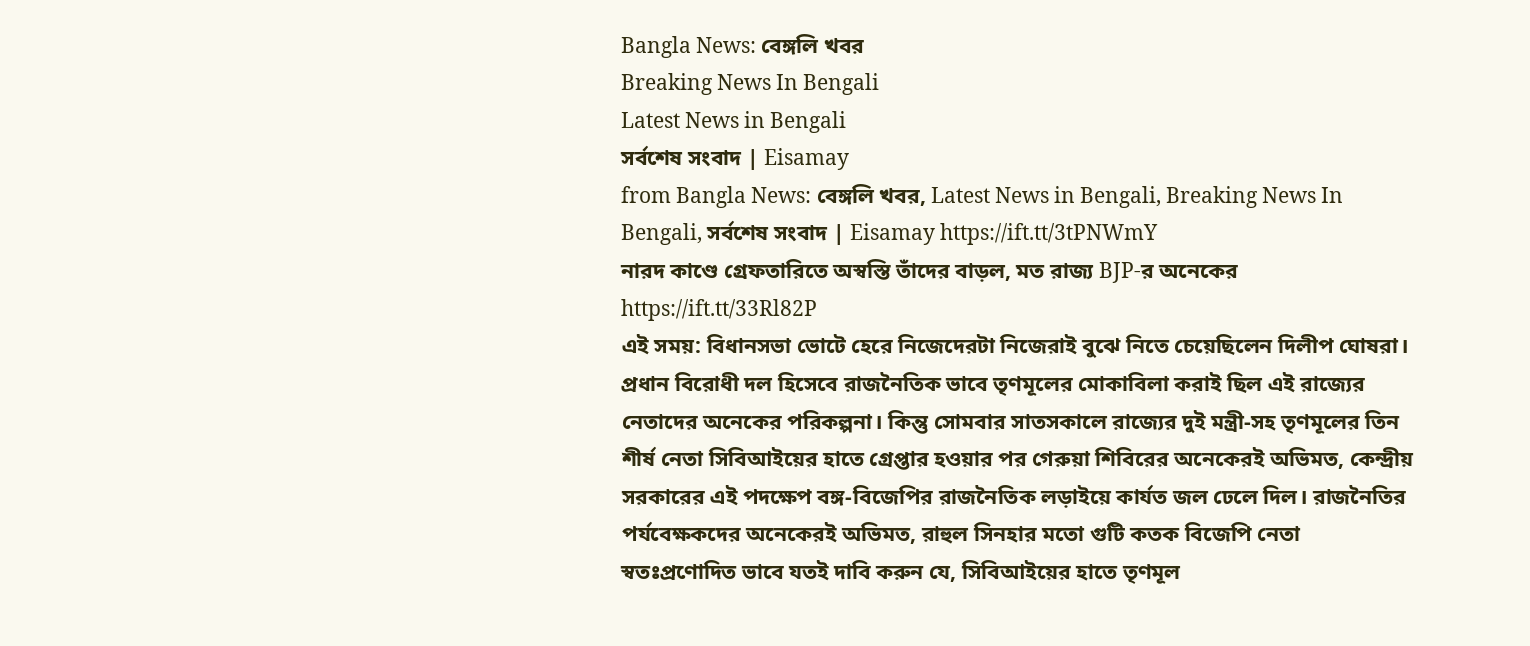Bangla News: বেঙ্গলি খবর
Breaking News In Bengali
Latest News in Bengali
সর্বশেষ সংবাদ | Eisamay
from Bangla News: বেঙ্গলি খবর, Latest News in Bengali, Breaking News In Bengali, সর্বশেষ সংবাদ | Eisamay https://ift.tt/3tPNWmY
নারদ কাণ্ডে গ্রেফতারিতে অস্বস্তি তাঁদের বাড়ল, মত রাজ্য BJP-র অনেকের https://ift.tt/33Rl82P
এই সময়: বিধানসভা ভোটে হেরে নিজেদেরটা নিজেরাই বুঝে নিতে চেয়েছিলেন দিলীপ ঘোষরা। প্রধান বিরোধী দল হিসেবে রাজনৈতিক ভাবে তৃণমূলের মোকাবিলা করাই ছিল এই রাজ্যের নেতাদের অনেকের পরিকল্পনা। কিন্তু সোমবার সাতসকালে রাজ্যের দুই মন্ত্রী-সহ তৃণমূলের তিন শীর্ষ নেতা সিবিআইয়ের হাতে গ্রেপ্তার হওয়ার পর গেরুয়া শিবিরের অনেকেরই অভিমত, কেন্দ্রীয় সরকারের এই পদক্ষেপ বঙ্গ-বিজেপির রাজনৈতিক লড়াইয়ে কার্যত জল ঢেলে দিল। রাজনৈতির পর্যবেক্ষকদের অনেকেরই অভিমত, রাহুল সিনহার মতো গুটি কতক বিজেপি নেতা স্বতঃপ্রণোদিত ভাবে যতই দাবি করুন যে, সিবিআইয়ের হাতে তৃণমূল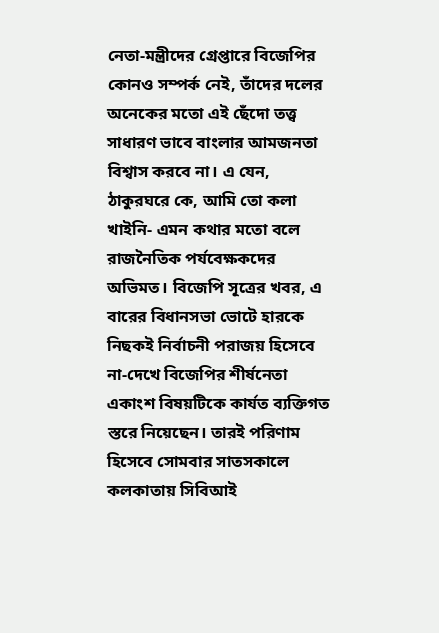নেতা-মন্ত্রীদের গ্রেপ্তারে বিজেপির কোনও সম্পর্ক নেই, তাঁদের দলের অনেকের মতো এই ছেঁদো তত্ত্ব সাধারণ ভাবে বাংলার আমজনতা বিশ্বাস করবে না। এ যেন, ঠাকুরঘরে কে, আমি তো কলা খাইনি- এমন কথার মতো বলে রাজনৈতিক পর্যবেক্ষকদের অভিমত। বিজেপি সূত্রের খবর, এ বারের বিধানসভা ভোটে হারকে নিছকই নির্বাচনী পরাজয় হিসেবে না-দেখে বিজেপির শীর্ষনেতা একাংশ বিষয়টিকে কার্যত ব্যক্তিগত স্তরে নিয়েছেন। তারই পরিণাম হিসেবে সোমবার সাতসকালে কলকাতায় সিবিআই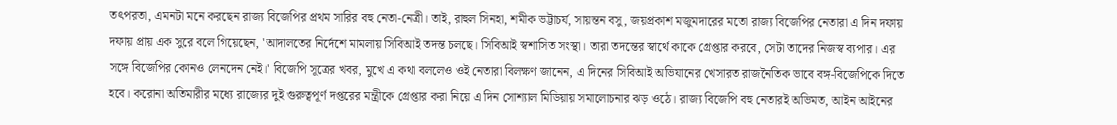তৎপরতা, এমনটা মনে করছেন রাজ্য বিজেপির প্রথম সারির বহু নেতা-নেত্রী। তাই, রাহুল সিনহা, শমীক ভট্টাচর্য, সায়ন্তন বসু, জয়প্রকাশ মজুমদারের মতো রাজ্য বিজেপির নেতারা এ দিন দফায় দফায় প্রায় এক সুরে বলে গিয়েছেন, 'আদালতের নির্দেশে মামলায় সিবিআই তদন্ত চলছে। সিবিআই স্বশাসিত সংস্থা। তারা তদন্তের স্বার্থে কাকে গ্রেপ্তার করবে, সেটা তাদের নিজস্ব ব্যপার। এর সঙ্গে বিজেপির কোনও লেনদেন নেই।' বিজেপি সূত্রের খবর, মুখে এ কথা বললেও ওই নেতারা বিলক্ষণ জানেন, এ দিনের সিবিআই অভিযানের খেসারত রাজনৈতিক ভাবে বঙ্গ-বিজেপিকে দিতে হবে। করোনা অতিমারীর মধ্যে রাজ্যের দুই গুরুত্বপূর্ণ দপ্তরের মন্ত্রীকে গ্রেপ্তার করা নিয়ে এ দিন সোশ্যাল মিডিয়ায় সমালোচনার ঝড় ওঠে। রাজ্য বিজেপি বহু নেতারই অভিমত, আইন আইনের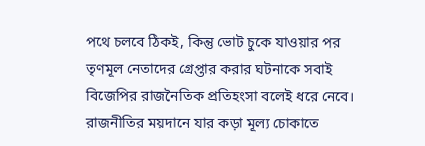পথে চলবে ঠিকই, কিন্তু ভোট চুকে যাওয়ার পর তৃণমূল নেতাদের গ্রেপ্তার করার ঘটনাকে সবাই বিজেপির রাজনৈতিক প্রতিহংসা বলেই ধরে নেবে। রাজনীতির ময়দানে যার কড়া মূল্য চোকাতে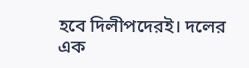হবে দিলীপদেরই। দলের এক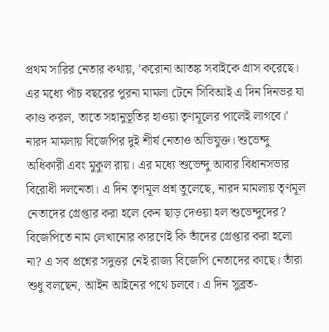প্রথম সারির নেতার কথায়, 'করোনা আতঙ্ক সবাইকে গ্রাস করেছে। এর মধ্যে পাঁচ বছরের পুরনা মামলা টেনে সিবিআই এ দিন দিনভর যা কাণ্ড করল, তাতে সহানুভূতির হাওয়া তৃণমূলের পালেই লাগবে।' নারদ মামলায় বিজেপির দুই শীর্ষ নেতাও অভিযুক্ত। শুভেন্দু অধিকারী এবং মুকুল রায়। এর মধ্যে শুভেন্দু আবার বিধানসভার বিরোধী দলনেতা। এ দিন তৃণমূল প্রশ্ন তুলেছে, নারদ মামলায় তৃণমূল নেতাদের গ্রেপ্তার করা হলে কেন ছাড় দেওয়া হল শুভেন্দুদের? বিজেপিতে নাম লেখানোর কারণেই কি তাঁদের গ্রেপ্তার করা হলো না? এ সব প্রশ্নের সদুত্তর নেই রাজ্য বিজেপি নেতাদের কাছে। তাঁরা শুধু বলছেন, আইন আইনের পথে চলবে। এ দিন সুব্রত-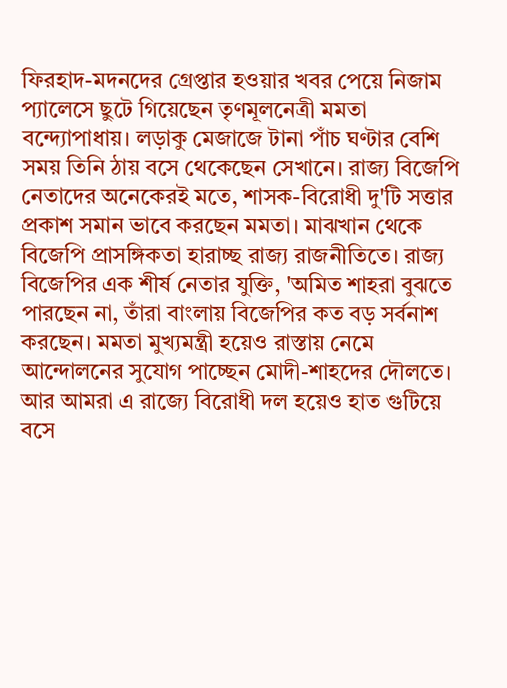ফিরহাদ-মদনদের গ্রেপ্তার হওয়ার খবর পেয়ে নিজাম প্যালেসে ছুটে গিয়েছেন তৃণমূলনেত্রী মমতা বন্দ্যোপাধায়। লড়াকু মেজাজে টানা পাঁচ ঘণ্টার বেশি সময় তিনি ঠায় বসে থেকেছেন সেখানে। রাজ্য বিজেপি নেতাদের অনেকেরই মতে, শাসক-বিরোধী দু'টি সত্তার প্রকাশ সমান ভাবে করছেন মমতা। মাঝখান থেকে বিজেপি প্রাসঙ্গিকতা হারাচ্ছ রাজ্য রাজনীতিতে। রাজ্য বিজেপির এক শীর্ষ নেতার যুক্তি, 'অমিত শাহরা বুঝতে পারছেন না, তাঁরা বাংলায় বিজেপির কত বড় সর্বনাশ করছেন। মমতা মুখ্যমন্ত্রী হয়েও রাস্তায় নেমে আন্দোলনের সুযোগ পাচ্ছেন মোদী-শাহদের দৌলতে। আর আমরা এ রাজ্যে বিরোধী দল হয়েও হাত গুটিয়ে বসে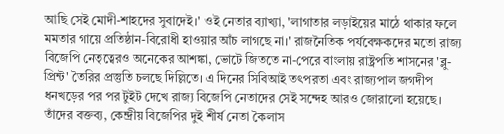আছি সেই মোদী-শাহদের সুবাদেই।' ওই নেতার ব্যাখ্যা, 'লাগাতার লড়াইয়ের মাঠে থাকার ফলে মমতার গায়ে প্রতিষ্ঠান-বিরোধী হাওয়ার আঁচ লাগছে না।' রাজনৈতিক পর্যবেক্ষকদের মতো রাজ্য বিজেপি নেতৃত্বেরও অনেকের আশঙ্কা, ভোটে জিততে না-পেরে বাংলায় রাষ্ট্রপতি শাসনের 'ব্লু-প্রিন্ট' তৈরির প্রস্তুতি চলছে দিল্লিতে। এ দিনের সিবিআই তৎপরতা এবং রাজ্যপাল জগদীপ ধনখড়ের পর পর টুইট দেখে রাজ্য বিজেপি নেতাদের সেই সন্দেহ আরও জোরালো হয়েছে। তাঁদের বক্তব্য, কেন্দ্রীয় বিজেপির দুই শীর্ষ নেতা কৈলাস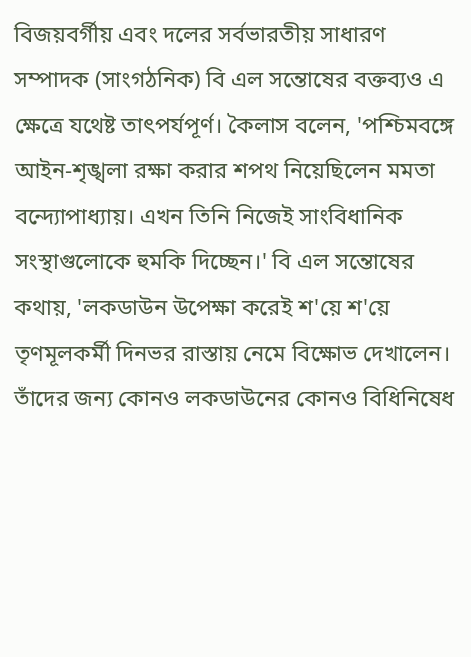বিজয়বর্গীয় এবং দলের সর্বভারতীয় সাধারণ সম্পাদক (সাংগঠনিক) বি এল সন্তোষের বক্তব্যও এ ক্ষেত্রে যথেষ্ট তাৎপর্যপূর্ণ। কৈলাস বলেন, 'পশ্চিমবঙ্গে আইন-শৃঙ্খলা রক্ষা করার শপথ নিয়েছিলেন মমতা বন্দ্যোপাধ্যায়। এখন তিনি নিজেই সাংবিধানিক সংস্থাগুলোকে হুমকি দিচ্ছেন।' বি এল সন্তোষের কথায়, 'লকডাউন উপেক্ষা করেই শ'য়ে শ'য়ে তৃণমূলকর্মী দিনভর রাস্তায় নেমে বিক্ষোভ দেখালেন। তাঁদের জন্য কোনও লকডাউনের কোনও বিধিনিষেধ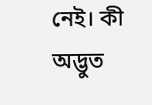নেই। কী অদ্ভুত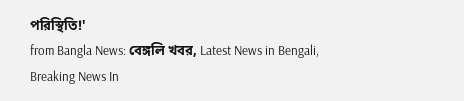পরিস্থিতি!'
from Bangla News: বেঙ্গলি খবর, Latest News in Bengali, Breaking News In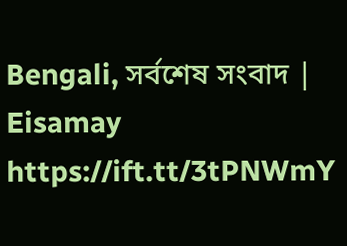Bengali, সর্বশেষ সংবাদ | Eisamay https://ift.tt/3tPNWmY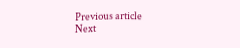Previous article
Next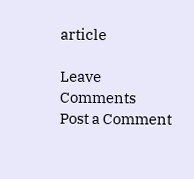article

Leave Comments
Post a Comment